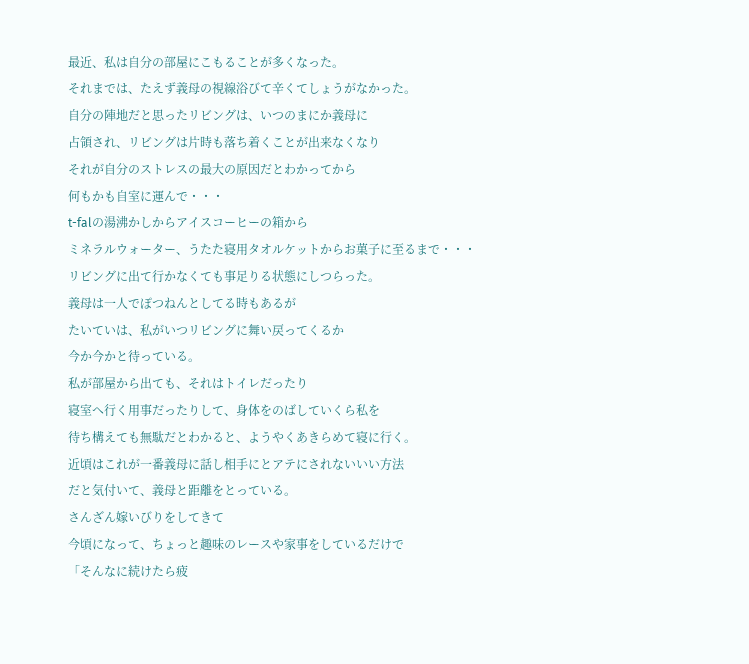最近、私は自分の部屋にこもることが多くなった。
それまでは、たえず義母の視線浴びて辛くてしょうがなかった。
自分の陣地だと思ったリビングは、いつのまにか義母に
占領され、リビングは片時も落ち着くことが出来なくなり
それが自分のストレスの最大の原因だとわかってから
何もかも自室に運んで・・・
t-falの湯沸かしからアイスコーヒーの箱から
ミネラルウォーター、うたた寝用タオルケットからお菓子に至るまで・・・
リビングに出て行かなくても事足りる状態にしつらった。
義母は一人でぽつねんとしてる時もあるが
たいていは、私がいつリビングに舞い戻ってくるか
今か今かと待っている。
私が部屋から出ても、それはトイレだったり
寝室へ行く用事だったりして、身体をのばしていくら私を
待ち構えても無駄だとわかると、ようやくあきらめて寝に行く。
近頃はこれが一番義母に話し相手にとアテにされないいい方法
だと気付いて、義母と距離をとっている。
さんざん嫁いびりをしてきて
今頃になって、ちょっと趣味のレースや家事をしているだけで
「そんなに続けたら疲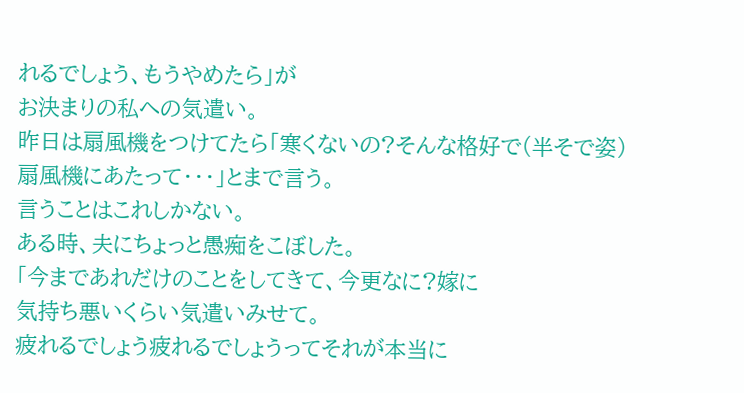れるでしょう、もうやめたら」が
お決まりの私への気遣い。
昨日は扇風機をつけてたら「寒くないの?そんな格好で(半そで姿)
扇風機にあたって・・・」とまで言う。
言うことはこれしかない。
ある時、夫にちょっと愚痴をこぼした。
「今まであれだけのことをしてきて、今更なに?嫁に
気持ち悪いくらい気遣いみせて。
疲れるでしょう疲れるでしょうってそれが本当に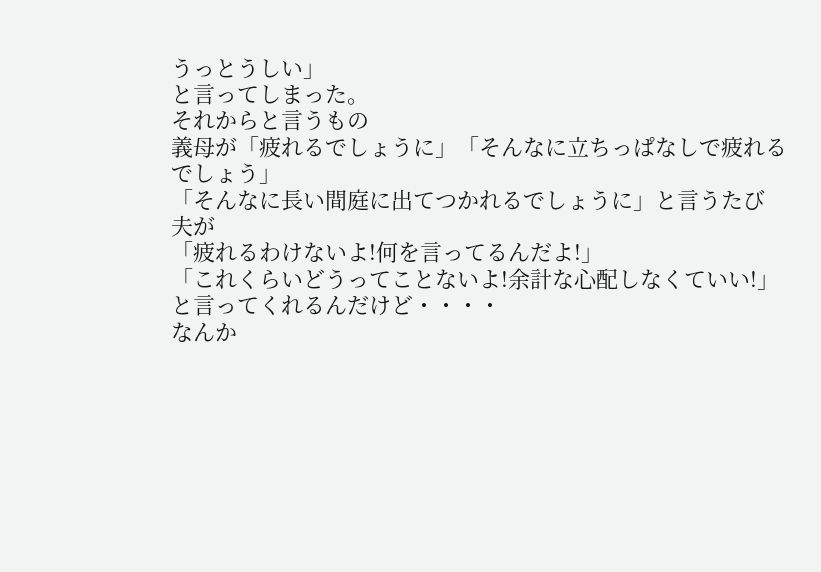うっとうしい」
と言ってしまった。
それからと言うもの
義母が「疲れるでしょうに」「そんなに立ちっぱなしで疲れるでしょう」
「そんなに長い間庭に出てつかれるでしょうに」と言うたび
夫が
「疲れるわけないよ!何を言ってるんだよ!」
「これくらいどうってことないよ!余計な心配しなくていい!」
と言ってくれるんだけど・・・・
なんか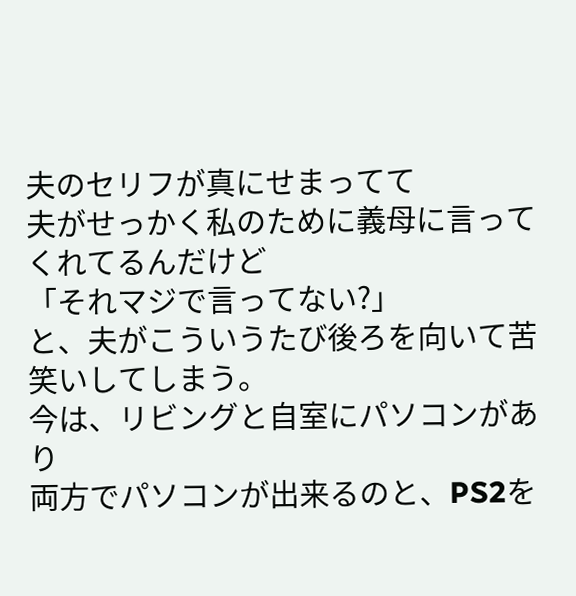夫のセリフが真にせまってて
夫がせっかく私のために義母に言ってくれてるんだけど
「それマジで言ってない?」
と、夫がこういうたび後ろを向いて苦笑いしてしまう。
今は、リビングと自室にパソコンがあり
両方でパソコンが出来るのと、PS2を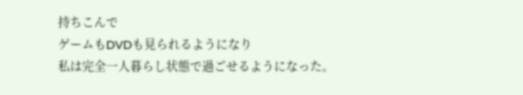持ちこんで
ゲームもDVDも見られるようになり
私は完全一人暮らし状態で過ごせるようになった。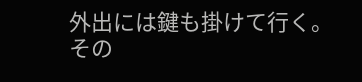外出には鍵も掛けて行く。
その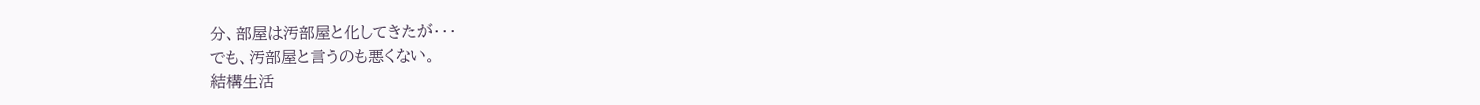分、部屋は汚部屋と化してきたが・・・
でも、汚部屋と言うのも悪くない。
結構生活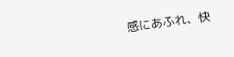感にあふれ、快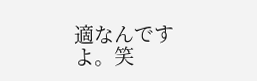適なんですよ。笑